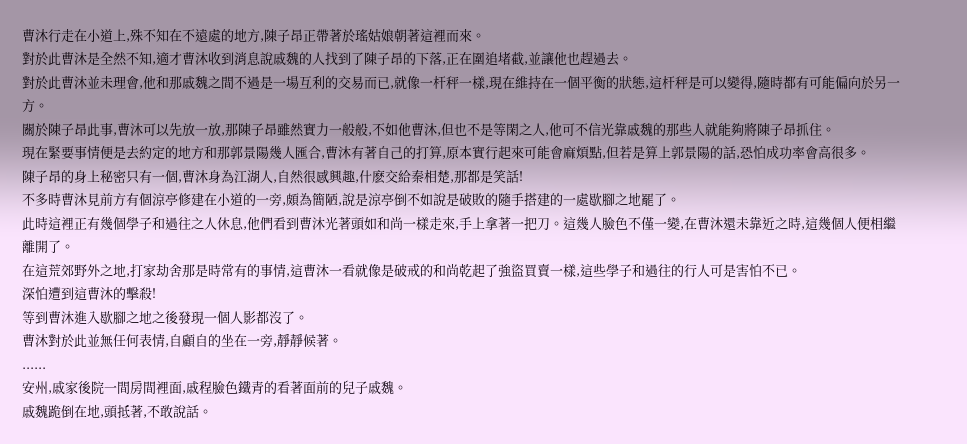曹沐行走在小道上,殊不知在不遠處的地方,陳子昂正帶著於瑤姑娘朝著這裡而來。
對於此曹沐是全然不知,適才曹沐收到消息說戚魏的人找到了陳子昂的下落,正在圍追堵截,並讓他也趕過去。
對於此曹沐並未理會,他和那戚魏之間不過是一場互利的交易而已,就像一杆秤一樣,現在維持在一個平衡的狀態,這杆秤是可以變得,隨時都有可能偏向於另一方。
關於陳子昂此事,曹沐可以先放一放,那陳子昂雖然實力一般般,不如他曹沐,但也不是等閑之人,他可不信光靠戚魏的那些人就能夠將陳子昂抓住。
現在緊要事情便是去約定的地方和那郭景陽幾人匯合,曹沐有著自己的打算,原本實行起來可能會麻煩點,但若是算上郭景陽的話,恐怕成功率會高很多。
陳子昂的身上秘密只有一個,曹沐身為江湖人,自然很感興趣,什麽交給秦相楚,那都是笑話!
不多時曹沐見前方有個涼亭修建在小道的一旁,頗為簡陋,說是涼亭倒不如說是破敗的隨手搭建的一處歇腳之地罷了。
此時這裡正有幾個學子和過往之人休息,他們看到曹沐光著頭如和尚一樣走來,手上拿著一把刀。這幾人臉色不僅一變,在曹沐還未靠近之時,這幾個人便相繼離開了。
在這荒郊野外之地,打家劫舍那是時常有的事情,這曹沐一看就像是破戒的和尚乾起了強盜買賣一樣,這些學子和過往的行人可是害怕不已。
深怕遭到這曹沐的擊殺!
等到曹沐進入歇腳之地之後發現一個人影都沒了。
曹沐對於此並無任何表情,自顧自的坐在一旁,靜靜候著。
......
安州,戚家後院一間房間裡面,戚程臉色鐵青的看著面前的兒子戚魏。
戚魏跪倒在地,頭抵著,不敢說話。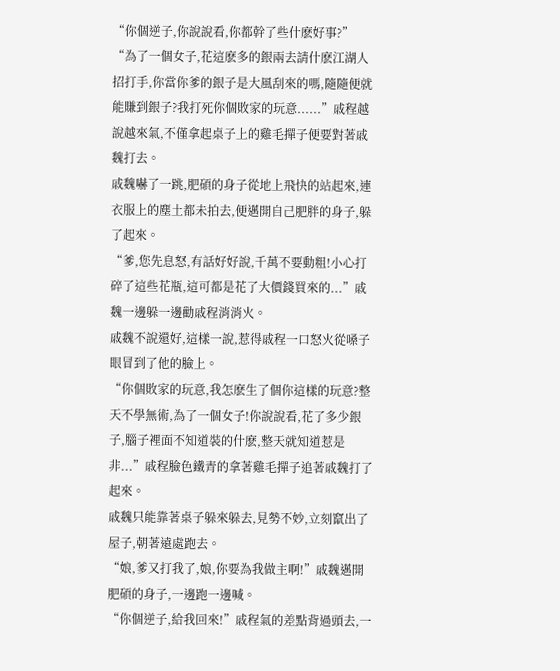“你個逆子,你說說看,你都幹了些什麽好事?”
“為了一個女子,花這麽多的銀兩去請什麽江湖人招打手,你當你爹的銀子是大風刮來的嗎,隨隨便就能賺到銀子?我打死你個敗家的玩意......”戚程越說越來氣,不僅拿起桌子上的雞毛撣子便要對著戚魏打去。
戚魏嚇了一跳,肥碩的身子從地上飛快的站起來,連衣服上的塵土都未拍去,便邁開自己肥胖的身子,躲了起來。
“爹,您先息怒,有話好好說,千萬不要動粗!小心打碎了這些花瓶,這可都是花了大價錢買來的...”戚魏一邊躲一邊勸戚程消消火。
戚魏不說還好,這樣一說,惹得戚程一口怒火從嗓子眼冒到了他的臉上。
“你個敗家的玩意,我怎麽生了個你這樣的玩意?整天不學無術,為了一個女子!你說說看,花了多少銀子,腦子裡面不知道裝的什麽,整天就知道惹是非...”戚程臉色鐵青的拿著雞毛撣子追著戚魏打了起來。
戚魏只能靠著桌子躲來躲去,見勢不妙,立刻竄出了屋子,朝著遠處跑去。
“娘,爹又打我了,娘,你要為我做主啊!”戚魏邁開肥碩的身子,一邊跑一邊喊。
“你個逆子,給我回來!”戚程氣的差點背過頭去,一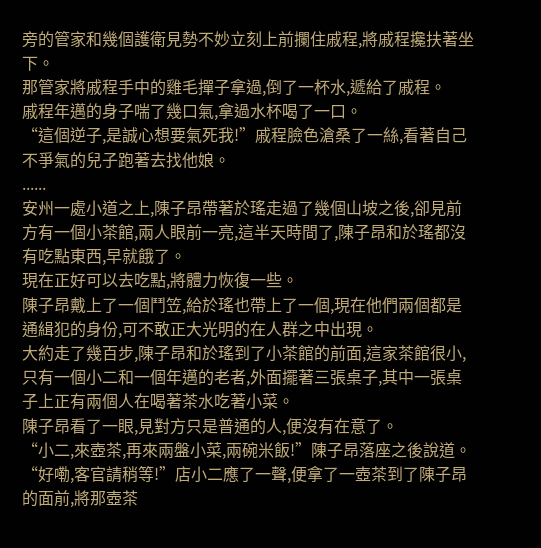旁的管家和幾個護衛見勢不妙立刻上前攔住戚程,將戚程攙扶著坐下。
那管家將戚程手中的雞毛撣子拿過,倒了一杯水,遞給了戚程。
戚程年邁的身子喘了幾口氣,拿過水杯喝了一口。
“這個逆子,是誠心想要氣死我!”戚程臉色滄桑了一絲,看著自己不爭氣的兒子跑著去找他娘。
......
安州一處小道之上,陳子昂帶著於瑤走過了幾個山坡之後,卻見前方有一個小茶館,兩人眼前一亮,這半天時間了,陳子昂和於瑤都沒有吃點東西,早就餓了。
現在正好可以去吃點,將體力恢復一些。
陳子昂戴上了一個鬥笠,給於瑤也帶上了一個,現在他們兩個都是通緝犯的身份,可不敢正大光明的在人群之中出現。
大約走了幾百步,陳子昂和於瑤到了小茶館的前面,這家茶館很小,只有一個小二和一個年邁的老者,外面擺著三張桌子,其中一張桌子上正有兩個人在喝著茶水吃著小菜。
陳子昂看了一眼,見對方只是普通的人,便沒有在意了。
“小二,來壺茶,再來兩盤小菜,兩碗米飯!”陳子昂落座之後說道。
“好嘞,客官請稍等!”店小二應了一聲,便拿了一壺茶到了陳子昂的面前,將那壺茶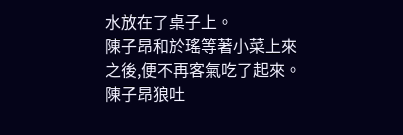水放在了桌子上。
陳子昂和於瑤等著小菜上來之後,便不再客氣吃了起來。
陳子昂狼吐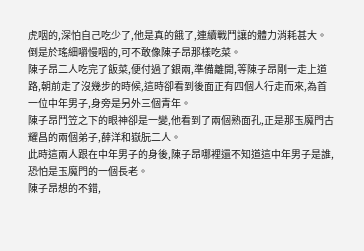虎咽的,深怕自己吃少了,他是真的餓了,連續戰鬥讓的體力消耗甚大。
倒是於瑤細嚼慢咽的,可不敢像陳子昂那樣吃菜。
陳子昂二人吃完了飯菜,便付過了銀兩,準備離開,等陳子昂剛一走上道路,朝前走了沒幾步的時候,這時卻看到後面正有四個人行走而來,為首一位中年男子,身旁是另外三個青年。
陳子昂鬥笠之下的眼神卻是一變,他看到了兩個熟面孔,正是那玉魔門古耀昌的兩個弟子,薛洋和嶽朊二人。
此時這兩人跟在中年男子的身後,陳子昂哪裡還不知道這中年男子是誰,恐怕是玉魔門的一個長老。
陳子昂想的不錯,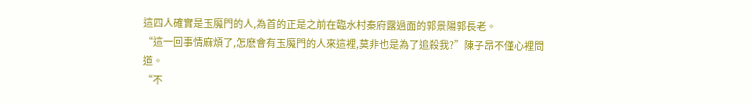這四人確實是玉魔門的人,為首的正是之前在臨水村秦府露過面的郭景陽郭長老。
“這一回事情麻煩了,怎麽會有玉魔門的人來這裡,莫非也是為了追殺我?”陳子昂不僅心裡問道。
“不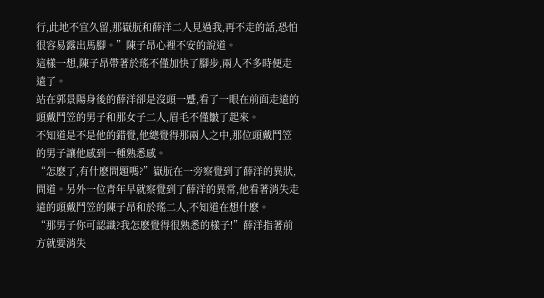行,此地不宜久留,那嶽朊和薛洋二人見過我,再不走的話,恐怕很容易露出馬腳。”陳子昂心裡不安的說道。
這樣一想,陳子昂帶著於瑤不僅加快了腳步,兩人不多時便走遠了。
站在郭景陽身後的薛洋卻是沒頭一蹙,看了一眼在前面走遠的頭戴鬥笠的男子和那女子二人,眉毛不僅皺了起來。
不知道是不是他的錯覺,他總覺得那兩人之中,那位頭戴鬥笠的男子讓他感到一種熟悉感。
“怎麽了,有什麽問題嗎?”嶽朊在一旁察覺到了薛洋的異狀,問道。另外一位青年早就察覺到了薛洋的異常,他看著消失走遠的頭戴鬥笠的陳子昂和於瑤二人,不知道在想什麽。
“那男子你可認識?我怎麽覺得很熟悉的樣子!”薛洋指著前方就要消失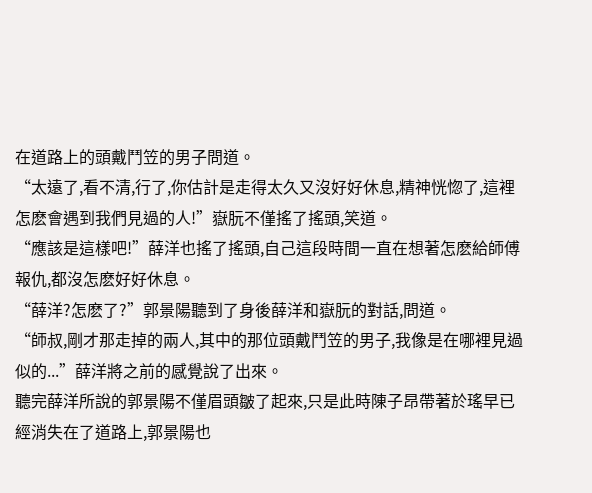在道路上的頭戴鬥笠的男子問道。
“太遠了,看不清,行了,你估計是走得太久又沒好好休息,精神恍惚了,這裡怎麽會遇到我們見過的人!”嶽朊不僅搖了搖頭,笑道。
“應該是這樣吧!”薛洋也搖了搖頭,自己這段時間一直在想著怎麽給師傅報仇,都沒怎麽好好休息。
“薛洋?怎麽了?”郭景陽聽到了身後薛洋和嶽朊的對話,問道。
“師叔,剛才那走掉的兩人,其中的那位頭戴鬥笠的男子,我像是在哪裡見過似的...”薛洋將之前的感覺說了出來。
聽完薛洋所說的郭景陽不僅眉頭皺了起來,只是此時陳子昂帶著於瑤早已經消失在了道路上,郭景陽也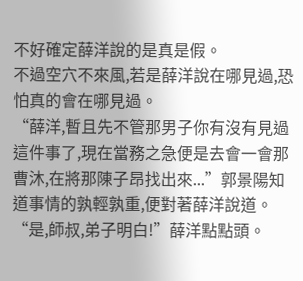不好確定薛洋說的是真是假。
不過空穴不來風,若是薛洋說在哪見過,恐怕真的會在哪見過。
“薛洋,暫且先不管那男子你有沒有見過這件事了,現在當務之急便是去會一會那曹沐,在將那陳子昂找出來...”郭景陽知道事情的孰輕孰重,便對著薛洋說道。
“是,師叔,弟子明白!”薛洋點點頭。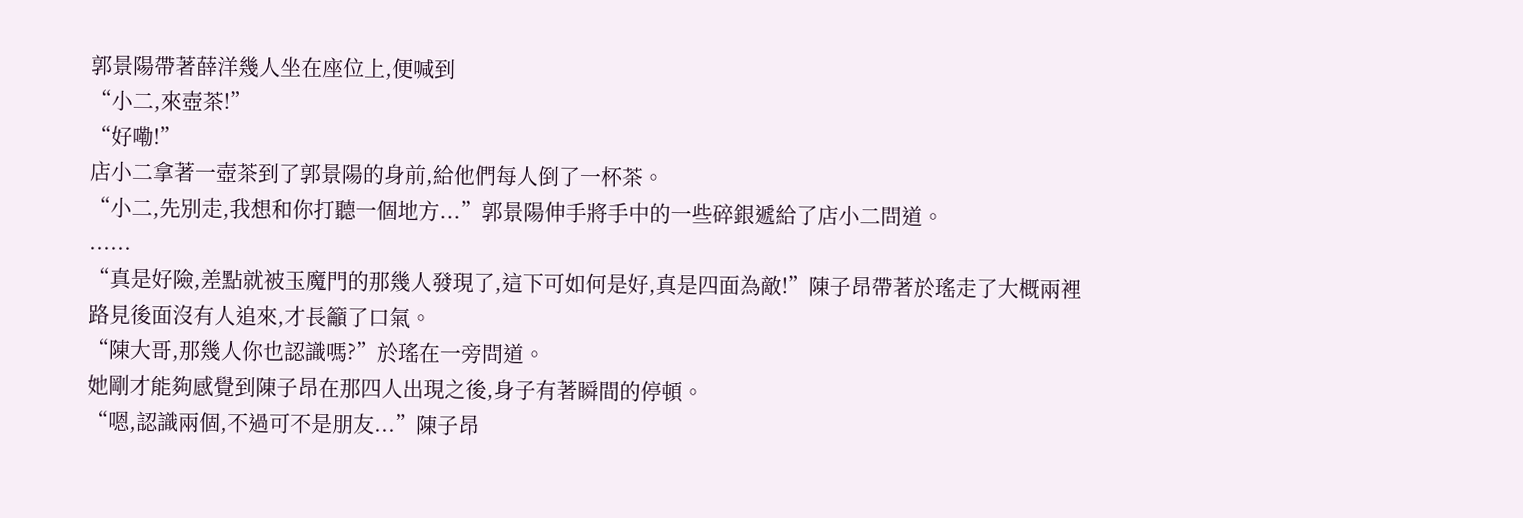郭景陽帶著薛洋幾人坐在座位上,便喊到
“小二,來壺茶!”
“好嘞!”
店小二拿著一壺茶到了郭景陽的身前,給他們每人倒了一杯茶。
“小二,先別走,我想和你打聽一個地方...”郭景陽伸手將手中的一些碎銀遞給了店小二問道。
......
“真是好險,差點就被玉魔門的那幾人發現了,這下可如何是好,真是四面為敵!”陳子昂帶著於瑤走了大概兩裡路見後面沒有人追來,才長籲了口氣。
“陳大哥,那幾人你也認識嗎?”於瑤在一旁問道。
她剛才能夠感覺到陳子昂在那四人出現之後,身子有著瞬間的停頓。
“嗯,認識兩個,不過可不是朋友...”陳子昂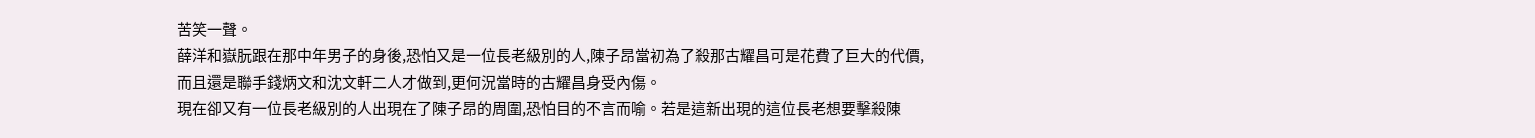苦笑一聲。
薛洋和嶽朊跟在那中年男子的身後,恐怕又是一位長老級別的人,陳子昂當初為了殺那古耀昌可是花費了巨大的代價,而且還是聯手錢炳文和沈文軒二人才做到,更何況當時的古耀昌身受內傷。
現在卻又有一位長老級別的人出現在了陳子昂的周圍,恐怕目的不言而喻。若是這新出現的這位長老想要擊殺陳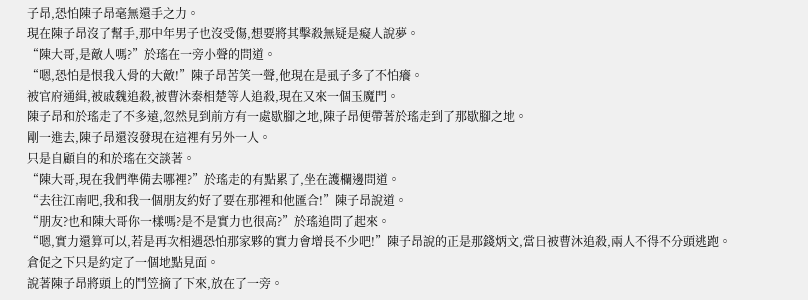子昂,恐怕陳子昂毫無還手之力。
現在陳子昂沒了幫手,那中年男子也沒受傷,想要將其擊殺無疑是癡人說夢。
“陳大哥,是敵人嗎?”於瑤在一旁小聲的問道。
“嗯,恐怕是恨我入骨的大敵!”陳子昂苦笑一聲,他現在是虱子多了不怕癢。
被官府通緝,被戚魏追殺,被曹沐秦相楚等人追殺,現在又來一個玉魔門。
陳子昂和於瑤走了不多遠,忽然見到前方有一處歇腳之地,陳子昂便帶著於瑤走到了那歇腳之地。
剛一進去,陳子昂還沒發現在這裡有另外一人。
只是自顧自的和於瑤在交談著。
“陳大哥,現在我們準備去哪裡?”於瑤走的有點累了,坐在護欄邊問道。
“去往江南吧,我和我一個朋友約好了要在那裡和他匯合!”陳子昂說道。
“朋友?也和陳大哥你一樣嗎?是不是實力也很高?”於瑤追問了起來。
“嗯,實力還算可以,若是再次相遇恐怕那家夥的實力會增長不少吧!”陳子昂說的正是那錢炳文,當日被曹沐追殺,兩人不得不分頭逃跑。
倉促之下只是約定了一個地點見面。
說著陳子昂將頭上的鬥笠摘了下來,放在了一旁。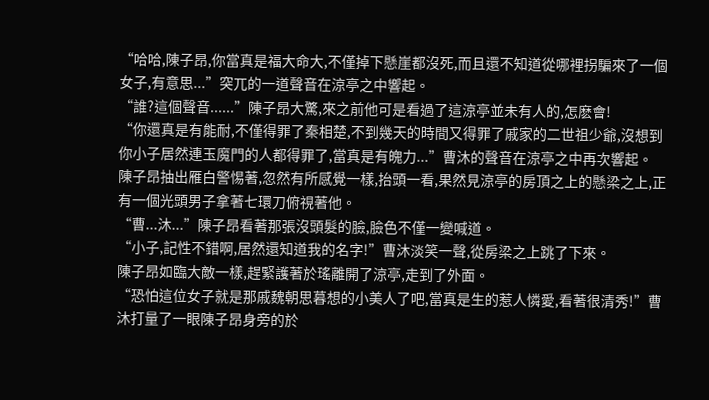“哈哈,陳子昂,你當真是福大命大,不僅掉下懸崖都沒死,而且還不知道從哪裡拐騙來了一個女子,有意思...”突兀的一道聲音在涼亭之中響起。
“誰?這個聲音......”陳子昂大驚,來之前他可是看過了這涼亭並未有人的,怎麽會!
“你還真是有能耐,不僅得罪了秦相楚,不到幾天的時間又得罪了戚家的二世祖少爺,沒想到你小子居然連玉魔門的人都得罪了,當真是有魄力...”曹沐的聲音在涼亭之中再次響起。
陳子昂抽出雁白警惕著,忽然有所感覺一樣,抬頭一看,果然見涼亭的房頂之上的懸梁之上,正有一個光頭男子拿著七環刀俯視著他。
“曹...沐...”陳子昂看著那張沒頭髮的臉,臉色不僅一變喊道。
“小子,記性不錯啊,居然還知道我的名字!”曹沐淡笑一聲,從房梁之上跳了下來。
陳子昂如臨大敵一樣,趕緊護著於瑤離開了涼亭,走到了外面。
“恐怕這位女子就是那戚魏朝思暮想的小美人了吧,當真是生的惹人憐愛,看著很清秀!”曹沐打量了一眼陳子昂身旁的於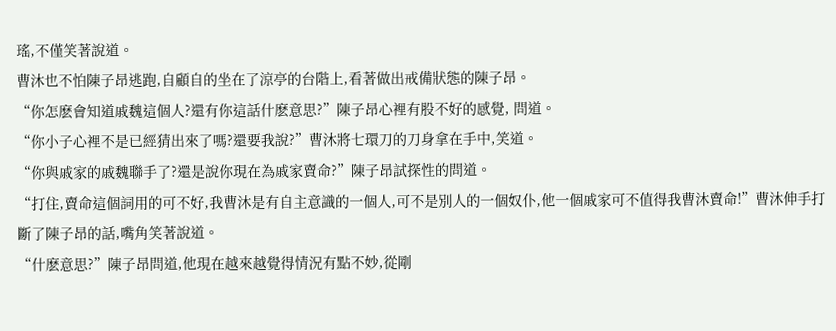瑤,不僅笑著說道。
曹沐也不怕陳子昂逃跑,自顧自的坐在了涼亭的台階上,看著做出戒備狀態的陳子昂。
“你怎麽會知道戚魏這個人?還有你這話什麽意思?”陳子昂心裡有股不好的感覺, 問道。
“你小子心裡不是已經猜出來了嗎?還要我說?”曹沐將七環刀的刀身拿在手中,笑道。
“你與戚家的戚魏聯手了?還是說你現在為戚家賣命?”陳子昂試探性的問道。
“打住,賣命這個詞用的可不好,我曹沐是有自主意識的一個人,可不是別人的一個奴仆,他一個戚家可不值得我曹沐賣命!”曹沐伸手打斷了陳子昂的話,嘴角笑著說道。
“什麽意思?”陳子昂問道,他現在越來越覺得情況有點不妙,從剛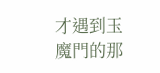才遇到玉魔門的那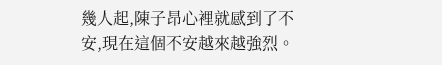幾人起,陳子昂心裡就感到了不安,現在這個不安越來越強烈。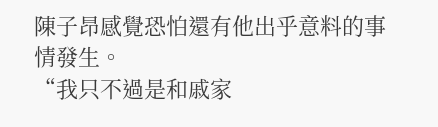陳子昂感覺恐怕還有他出乎意料的事情發生。
“我只不過是和戚家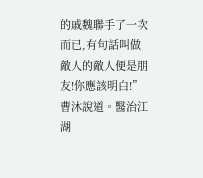的戚魏聯手了一次而已,有句話叫做敵人的敵人便是朋友!你應該明白!”曹沐說道。醫治江湖